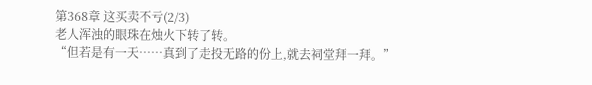第368章 这买卖不亏(2/3)
老人浑浊的眼珠在烛火下转了转。
“但若是有一天……真到了走投无路的份上,就去祠堂拜一拜。”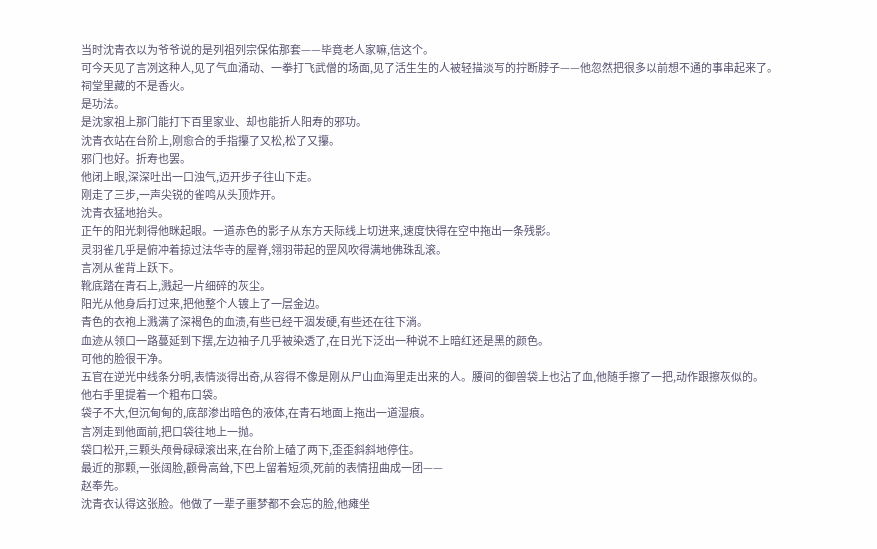当时沈青衣以为爷爷说的是列祖列宗保佑那套——毕竟老人家嘛,信这个。
可今天见了言冽这种人,见了气血涌动、一拳打飞武僧的场面,见了活生生的人被轻描淡写的拧断脖子——他忽然把很多以前想不通的事串起来了。
祠堂里藏的不是香火。
是功法。
是沈家祖上那门能打下百里家业、却也能折人阳寿的邪功。
沈青衣站在台阶上,刚愈合的手指攥了又松,松了又攥。
邪门也好。折寿也罢。
他闭上眼,深深吐出一口浊气,迈开步子往山下走。
刚走了三步,一声尖锐的雀鸣从头顶炸开。
沈青衣猛地抬头。
正午的阳光刺得他眯起眼。一道赤色的影子从东方天际线上切进来,速度快得在空中拖出一条残影。
灵羽雀几乎是俯冲着掠过法华寺的屋脊,翎羽带起的罡风吹得满地佛珠乱滚。
言冽从雀背上跃下。
靴底踏在青石上,溅起一片细碎的灰尘。
阳光从他身后打过来,把他整个人镀上了一层金边。
青色的衣袍上溅满了深褐色的血渍,有些已经干涸发硬,有些还在往下淌。
血迹从领口一路蔓延到下摆,左边袖子几乎被染透了,在日光下泛出一种说不上暗红还是黑的颜色。
可他的脸很干净。
五官在逆光中线条分明,表情淡得出奇,从容得不像是刚从尸山血海里走出来的人。腰间的御兽袋上也沾了血,他随手擦了一把,动作跟擦灰似的。
他右手里提着一个粗布口袋。
袋子不大,但沉甸甸的,底部渗出暗色的液体,在青石地面上拖出一道湿痕。
言冽走到他面前,把口袋往地上一抛。
袋口松开,三颗头颅骨碌碌滚出来,在台阶上磕了两下,歪歪斜斜地停住。
最近的那颗,一张阔脸,颧骨高耸,下巴上留着短须,死前的表情扭曲成一团——
赵奉先。
沈青衣认得这张脸。他做了一辈子噩梦都不会忘的脸,他瘫坐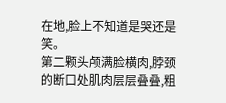在地,脸上不知道是哭还是笑。
第二颗头颅满脸横肉,脖颈的断口处肌肉层层叠叠,粗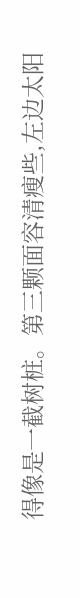得像是一截树桩。第三颗面容清瘦些,左边太阳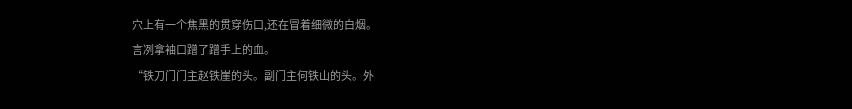穴上有一个焦黑的贯穿伤口,还在冒着细微的白烟。
言冽拿袖口蹭了蹭手上的血。
“铁刀门门主赵铁崖的头。副门主何铁山的头。外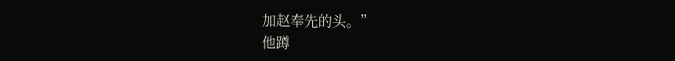加赵奉先的头。”
他蹲